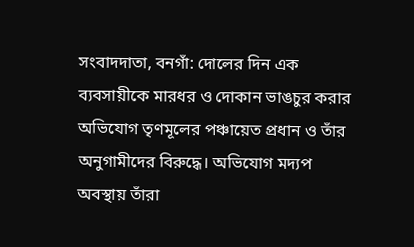সংবাদদাতা, বনগাঁ: দোলের দিন এক ব্যবসায়ীকে মারধর ও দোকান ভাঙচুর করার অভিযোগ তৃণমূলের পঞ্চায়েত প্রধান ও তাঁর অনুগামীদের বিরুদ্ধে। অভিযোগ মদ্যপ অবস্থায় তাঁরা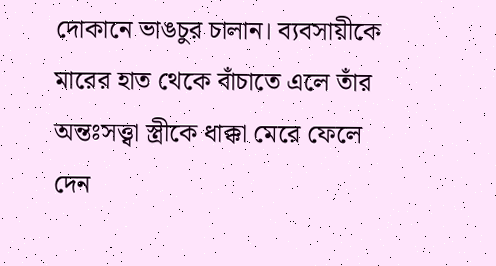দোকানে ভাঙচুর চালান। ব্যবসায়ীকে মারের হাত থেকে বাঁচাতে এলে তাঁর অন্তঃসত্ত্বা স্ত্রীকে ধাক্কা মেরে ফেলে দেন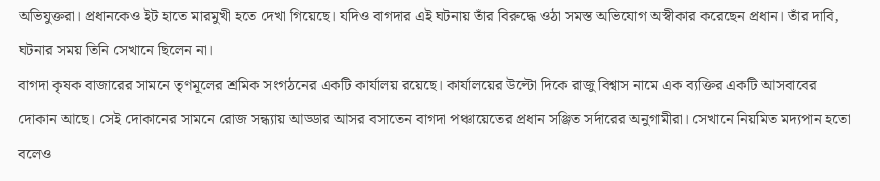অভিযুক্তরা। প্রধানকেও ইট হাতে মারমুখী হতে দেখা গিয়েছে। যদিও বাগদার এই ঘটনায় তাঁর বিরুদ্ধে ওঠা সমস্ত অভিযোগ অস্বীকার করেছেন প্রধান। তাঁর দাবি, ঘটনার সময় তিনি সেখানে ছিলেন না।
বাগদা কৃষক বাজারের সামনে তৃণমূলের শ্রমিক সংগঠনের একটি কার্যালয় রয়েছে। কার্যালয়ের উল্টো দিকে রাজু বিশ্বাস নামে এক ব্যক্তির একটি আসবাবের দোকান আছে। সেই দোকানের সামনে রোজ সন্ধ্যায় আড্ডার আসর বসাতেন বাগদা পঞ্চায়েতের প্রধান সঞ্জিত সর্দারের অনুগামীরা। সেখানে নিয়মিত মদ্যপান হতো বলেও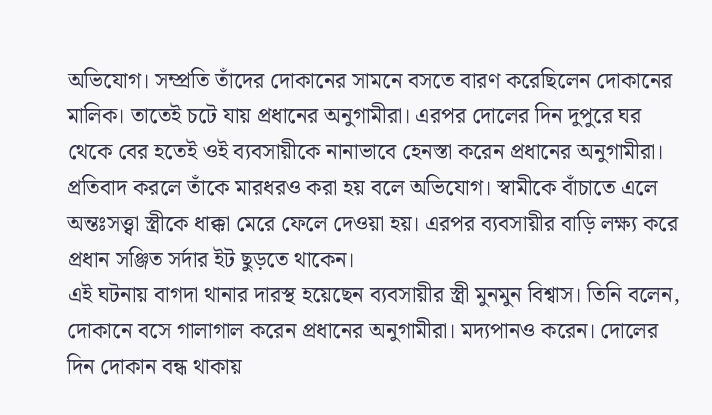অভিযোগ। সম্প্রতি তাঁদের দোকানের সামনে বসতে বারণ করেছিলেন দোকানের মালিক। তাতেই চটে যায় প্রধানের অনুগামীরা। এরপর দোলের দিন দুপুরে ঘর থেকে বের হতেই ওই ব্যবসায়ীকে নানাভাবে হেনস্তা করেন প্রধানের অনুগামীরা। প্রতিবাদ করলে তাঁকে মারধরও করা হয় বলে অভিযোগ। স্বামীকে বাঁচাতে এলে অন্তঃসত্ত্বা স্ত্রীকে ধাক্কা মেরে ফেলে দেওয়া হয়। এরপর ব্যবসায়ীর বাড়ি লক্ষ্য করে প্রধান সঞ্জিত সর্দার ইট ছুড়তে থাকেন।
এই ঘটনায় বাগদা থানার দারস্থ হয়েছেন ব্যবসায়ীর স্ত্রী মুনমুন বিশ্বাস। তিনি বলেন, দোকানে বসে গালাগাল করেন প্রধানের অনুগামীরা। মদ্যপানও করেন। দোলের দিন দোকান বন্ধ থাকায়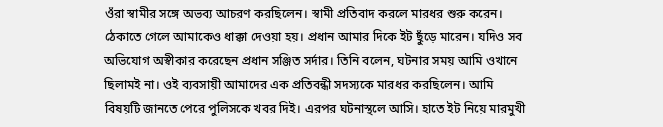ওঁরা স্বামীর সঙ্গে অভব্য আচরণ করছিলেন। স্বামী প্রতিবাদ করলে মারধর শুরু করেন। ঠেকাতে গেলে আমাকেও ধাক্কা দেওয়া হয়। প্রধান আমার দিকে ইট ছুঁড়ে মারেন। যদিও সব অভিযোগ অস্বীকার করেছেন প্রধান সঞ্জিত সর্দার। তিনি বলেন, ঘটনার সময় আমি ওখানে ছিলামই না। ওই ব্যবসায়ী আমাদের এক প্রতিবন্ধী সদস্যকে মারধর করছিলেন। আমি বিষয়টি জানতে পেরে পুলিসকে খবর দিই। এরপর ঘটনাস্থলে আসি। হাতে ইট নিয়ে মারমুখী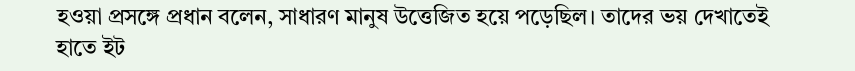হওয়া প্রসঙ্গে প্রধান বলেন, সাধারণ মানুষ উত্তেজিত হয়ে পড়েছিল। তাদের ভয় দেখাতেই হাতে ইট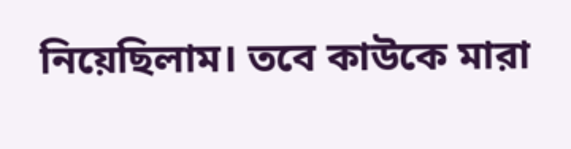নিয়েছিলাম। তবে কাউকে মারা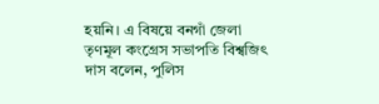হয়নি। এ বিষয়ে বনগাঁ জেলা তৃণমূল কংগ্রেস সভাপতি বিশ্বজিৎ দাস বলেন, পুলিস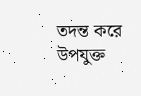তদন্ত করে উপযুক্ত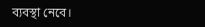ব্যবস্থা নেবে।